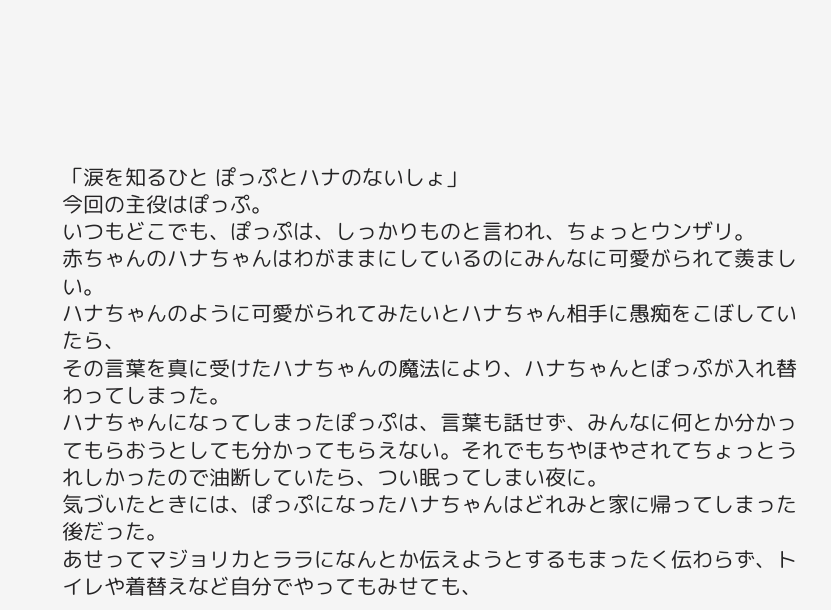「涙を知るひと ぽっぷとハナのないしょ」
今回の主役はぽっぷ。
いつもどこでも、ぽっぷは、しっかりものと言われ、ちょっとウンザリ。
赤ちゃんのハナちゃんはわがままにしているのにみんなに可愛がられて羨ましい。
ハナちゃんのように可愛がられてみたいとハナちゃん相手に愚痴をこぼしていたら、
その言葉を真に受けたハナちゃんの魔法により、ハナちゃんとぽっぷが入れ替わってしまった。
ハナちゃんになってしまったぽっぷは、言葉も話せず、みんなに何とか分かってもらおうとしても分かってもらえない。それでもちやほやされてちょっとうれしかったので油断していたら、つい眠ってしまい夜に。
気づいたときには、ぽっぷになったハナちゃんはどれみと家に帰ってしまった後だった。
あせってマジョリカとララになんとか伝えようとするもまったく伝わらず、トイレや着替えなど自分でやってもみせても、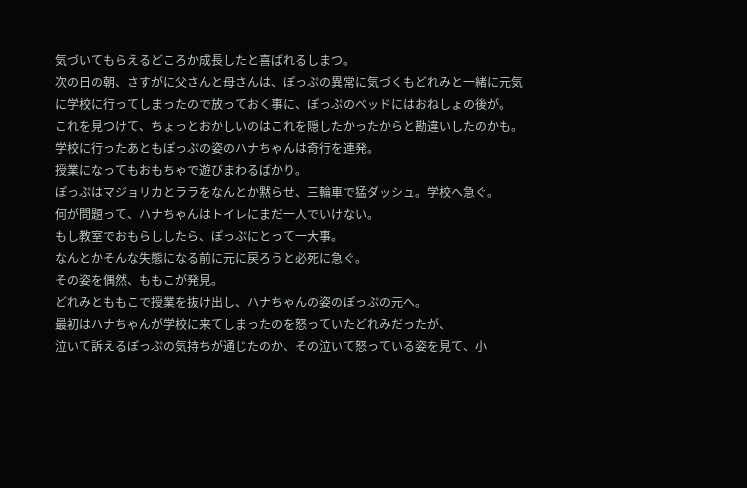気づいてもらえるどころか成長したと喜ばれるしまつ。
次の日の朝、さすがに父さんと母さんは、ぽっぷの異常に気づくもどれみと一緒に元気に学校に行ってしまったので放っておく事に、ぽっぷのベッドにはおねしょの後が。
これを見つけて、ちょっとおかしいのはこれを隠したかったからと勘違いしたのかも。
学校に行ったあともぽっぷの姿のハナちゃんは奇行を連発。
授業になってもおもちゃで遊びまわるばかり。
ぽっぷはマジョリカとララをなんとか黙らせ、三輪車で猛ダッシュ。学校へ急ぐ。
何が問題って、ハナちゃんはトイレにまだ一人でいけない。
もし教室でおもらししたら、ぽっぷにとって一大事。
なんとかそんな失態になる前に元に戻ろうと必死に急ぐ。
その姿を偶然、ももこが発見。
どれみとももこで授業を抜け出し、ハナちゃんの姿のぽっぷの元へ。
最初はハナちゃんが学校に来てしまったのを怒っていたどれみだったが、
泣いて訴えるぽっぷの気持ちが通じたのか、その泣いて怒っている姿を見て、小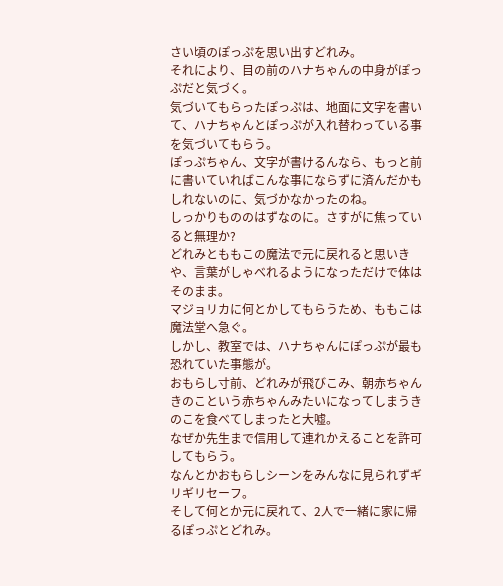さい頃のぽっぷを思い出すどれみ。
それにより、目の前のハナちゃんの中身がぽっぷだと気づく。
気づいてもらったぽっぷは、地面に文字を書いて、ハナちゃんとぽっぷが入れ替わっている事を気づいてもらう。
ぽっぷちゃん、文字が書けるんなら、もっと前に書いていればこんな事にならずに済んだかもしれないのに、気づかなかったのね。
しっかりもののはずなのに。さすがに焦っていると無理か?
どれみとももこの魔法で元に戻れると思いきや、言葉がしゃべれるようになっただけで体はそのまま。
マジョリカに何とかしてもらうため、ももこは魔法堂へ急ぐ。
しかし、教室では、ハナちゃんにぽっぷが最も恐れていた事態が。
おもらし寸前、どれみが飛びこみ、朝赤ちゃんきのこという赤ちゃんみたいになってしまうきのこを食べてしまったと大嘘。
なぜか先生まで信用して連れかえることを許可してもらう。
なんとかおもらしシーンをみんなに見られずギリギリセーフ。
そして何とか元に戻れて、2人で一緒に家に帰るぽっぷとどれみ。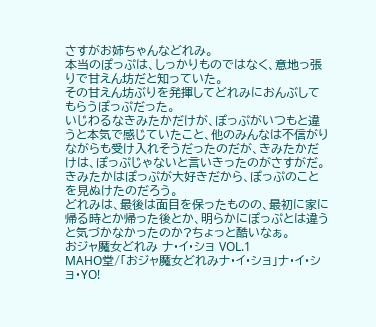さすがお姉ちゃんなどれみ。
本当のぽっぷは、しっかりものではなく、意地っ張りで甘えん坊だと知っていた。
その甘えん坊ぶりを発揮してどれみにおんぶしてもらうぽっぷだった。
いじわるなきみたかだけが、ぽっぷがいつもと違うと本気で感じていたこと、他のみんなは不信がりながらも受け入れそうだったのだが、きみたかだけは、ぽっぷじゃないと言いきったのがさすがだ。きみたかはぽっぷが大好きだから、ぽっぷのことを見ぬけたのだろう。
どれみは、最後は面目を保ったものの、最初に家に帰る時とか帰った後とか、明らかにぽっぷとは違うと気づかなかったのか?ちょっと酷いなぁ。
おジャ魔女どれみ ナ・イ・ショ VOL.1
MAHO堂/「おジャ魔女どれみナ・イ・ショ」ナ・イ・ショ・YO!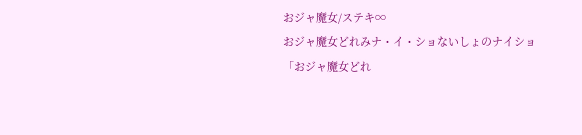おジャ魔女/ステキ∞
おジャ魔女どれみナ・イ・ショないしょのナイショ
「おジャ魔女どれ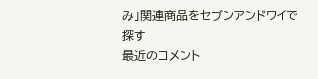み」関連商品をセブンアンドワイで探す
最近のコメント